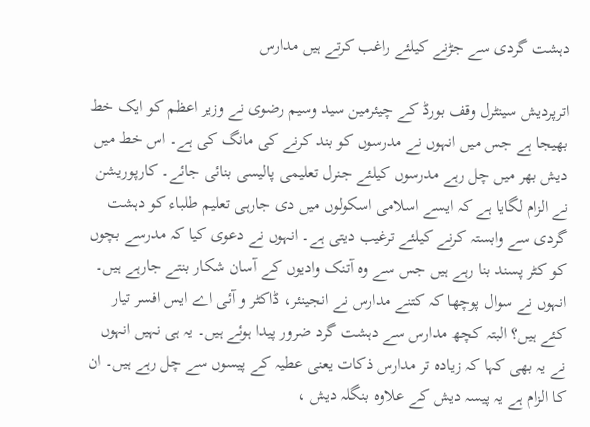دہشت گردی سے جڑنے کیلئے راغب کرتے ہیں مدارس

اترپردیش سینٹرل وقف بورڈ کے چیئرمین سید وسیم رضوی نے وزیر اعظم کو ایک خط بھیجا ہے جس میں انہوں نے مدرسوں کو بند کرنے کی مانگ کی ہے۔ اس خط میں دیش بھر میں چل رہے مدرسوں کیلئے جنرل تعلیمی پالیسی بنائی جائے۔ کارپوریشن نے الزام لگایا ہے کہ ایسے اسلامی اسکولوں میں دی جارہی تعلیم طلباء کو دہشت گردی سے وابستہ کرنے کیلئے ترغیب دیتی ہے۔ انہوں نے دعوی کیا کہ مدرسے بچوں کو کٹر پسند بنا رہے ہیں جس سے وہ آتنک وادیوں کے آسان شکار بنتے جارہے ہیں۔ انہوں نے سوال پوچھا کہ کتنے مدارس نے انجینئر، ڈاکٹر و آئی اے ایس افسر تیار کئے ہیں؟ البتہ کچھ مدارس سے دہشت گرد ضرور پیدا ہوئے ہیں۔ یہ ہی نہیں انہوں نے یہ بھی کہا کہ زیادہ تر مدارس ذکات یعنی عطیہ کے پیسوں سے چل رہے ہیں۔ ان کا الزام ہے یہ پیسہ دیش کے علاوہ بنگلہ دیش ،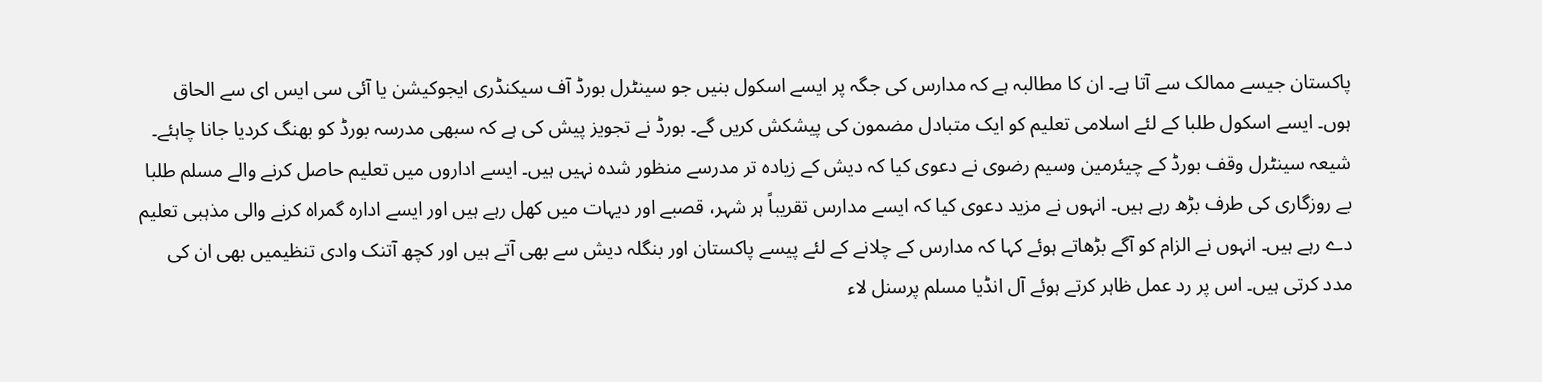پاکستان جیسے ممالک سے آتا ہے۔ ان کا مطالبہ ہے کہ مدارس کی جگہ پر ایسے اسکول بنیں جو سینٹرل بورڈ آف سیکنڈری ایجوکیشن یا آئی سی ایس ای سے الحاق ہوں۔ ایسے اسکول طلبا کے لئے اسلامی تعلیم کو ایک متبادل مضمون کی پیشکش کریں گے۔ بورڈ نے تجویز پیش کی ہے کہ سبھی مدرسہ بورڈ کو بھنگ کردیا جانا چاہئے۔ شیعہ سینٹرل وقف بورڈ کے چیئرمین وسیم رضوی نے دعوی کیا کہ دیش کے زیادہ تر مدرسے منظور شدہ نہیں ہیں۔ ایسے اداروں میں تعلیم حاصل کرنے والے مسلم طلبا بے روزگاری کی طرف بڑھ رہے ہیں۔ انہوں نے مزید دعوی کیا کہ ایسے مدارس تقریباً ہر شہر، قصبے اور دیہات میں کھل رہے ہیں اور ایسے ادارہ گمراہ کرنے والی مذہبی تعلیم دے رہے ہیں۔ انہوں نے الزام کو آگے بڑھاتے ہوئے کہا کہ مدارس کے چلانے کے لئے پیسے پاکستان اور بنگلہ دیش سے بھی آتے ہیں اور کچھ آتنک وادی تنظیمیں بھی ان کی مدد کرتی ہیں۔ اس پر رد عمل ظاہر کرتے ہوئے آل انڈیا مسلم پرسنل لاء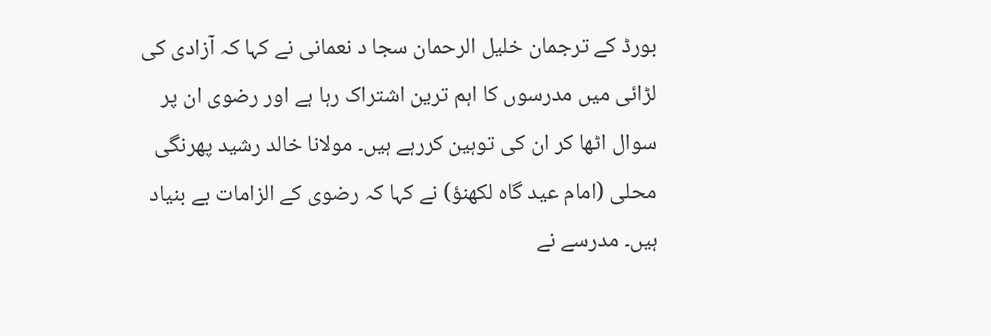بورڈ کے ترجمان خلیل الرحمان سجا د نعمانی نے کہا کہ آزادی کی لڑائی میں مدرسوں کا اہم ترین اشتراک رہا ہے اور رضوی ان پر سوال اٹھا کر ان کی توہین کررہے ہیں۔ مولانا خالد رشید پھرنگی محلی (امام عید گاہ لکھنؤ) نے کہا کہ رضوی کے الزامات بے بنیاد ہیں۔ مدرسے نے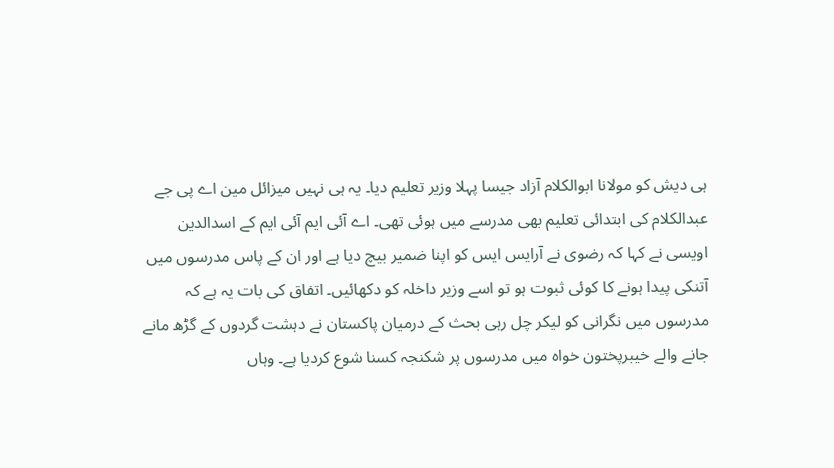ہی دیش کو مولانا ابوالکلام آزاد جیسا پہلا وزیر تعلیم دیا۔ یہ ہی نہیں میزائل مین اے پی جے عبدالکلام کی ابتدائی تعلیم بھی مدرسے میں ہوئی تھی۔ اے آئی ایم آئی ایم کے اسدالدین اویسی نے کہا کہ رضوی نے آرایس ایس کو اپنا ضمیر بیچ دیا ہے اور ان کے پاس مدرسوں میں آتنکی پیدا ہونے کا کوئی ثبوت ہو تو اسے وزیر داخلہ کو دکھائیں۔ اتفاق کی بات یہ ہے کہ مدرسوں میں نگرانی کو لیکر چل رہی بحث کے درمیان پاکستان نے دہشت گردوں کے گڑھ مانے جانے والے خیبرپختون خواہ میں مدرسوں پر شکنجہ کسنا شوع کردیا ہے۔ وہاں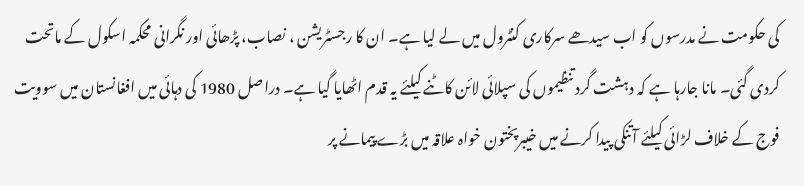کی حکومت نے مدرسوں کو اب سیدھے سرکاری کنٹرول میں لے لیا ہے۔ ان کا رجسٹریشن ، نصاب، پڑھائی اور نگرانی محکمہ اسکول کے ماتحت کردی گئی۔ مانا جارہا ہے کہ دہشت گرد تنظیموں کی سپلائی لائن کاٹنے کیلئے یہ قدم اٹھایا گیا ہے۔ دراصل 1980 کی دہائی میں افغانستان میں سوویت فوج کے خلاف لڑائی کیلئے آتنکی پیدا کرنے میں خیبرپختون خواہ علاقہ میں بڑے پیمانے پر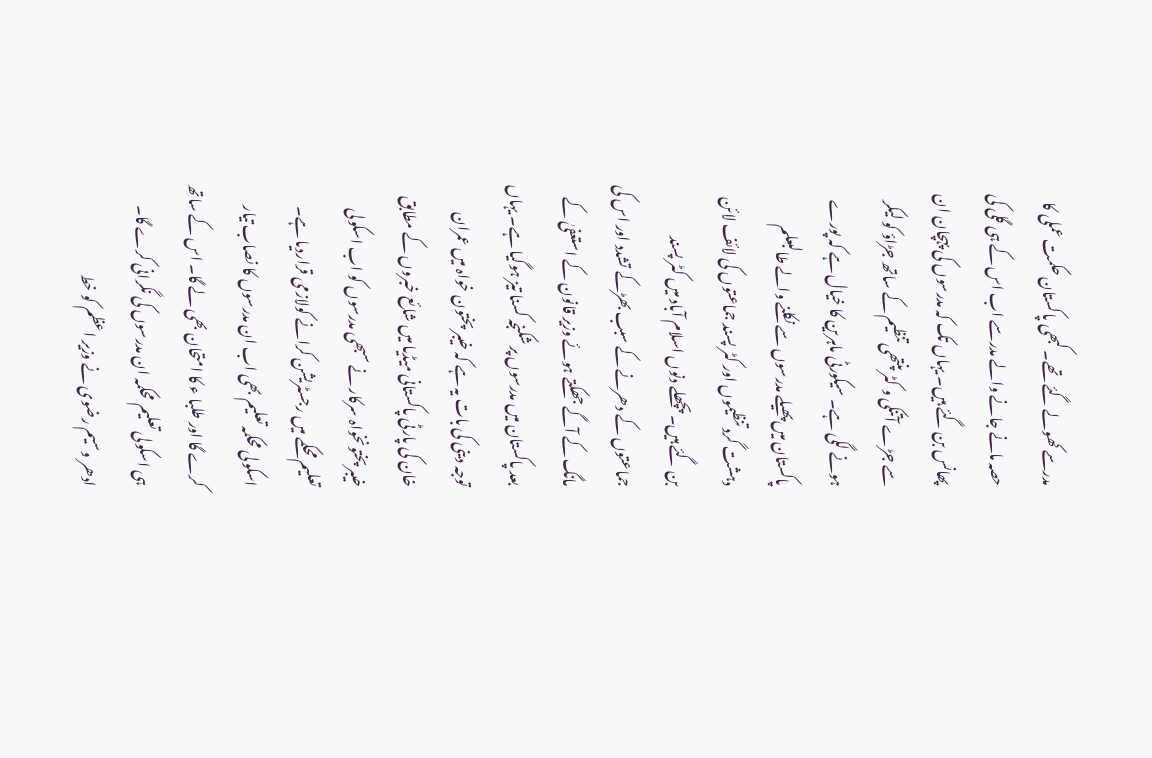مدرسے کھولے گئے تھے۔ کبھی پاکستان حکمت عملی کا حصہ مانے جانے والے مدرسے اب اس کے ہی گلی کی پھانس بن گئے ہیں۔ یہاں تک کہ مدرسوں کی پہچان ان سے جڑے آتنکی و کٹر پنتھی تنظیم کے ساتھ جڑاؤ کو لیکر ہونے لگی ہے۔ سیکورٹی ماہرین کا خیال ہے کہ پورے پاکستان میں پھیلے مدرسوں سے نکلنے والے طالبعلم دہشت گرد تنظیموں اور کٹر پسند جماعتوں کی لائف لائن بن گئے ہیں۔ پچھلے دنوں اسلام آباد میں کٹر پسند جماعتوں کے دھرنے کے سبب بھڑکے تشدد اور اس کی مانگ کے آگے جھکتے ہوئے وزیر قانون کے استعفیٰ کے بعد پاکستان میں مدرسوں پر شکنجہ کسنا تیز ہوگیا ہے۔ یہاں توجہ دینی کی بات یہ ہے کہ خیبر پختون خواہ میں عمران خان کی پارٹی پاکستانی میڈیا میں شائع خبروں کے مطابق خیبر پختونخواہ سرکار نے سبھی مدرسوں کو اب اسکولی تعلیم محکمے میں رجسٹریشن کرانے کولازمی قراردیا ہے۔ اسکولی محکمہ تعلیم بھی اب ان مدرسوں کا نصاب تیار کرے گا اور طلبا ء کا امتحان بھی لے گا۔ اس کے ساتھ ہی اسکولی تعلیم محکمہ ان مدرسوں کی نگرانی کرے گا۔ ادھر وسیم رضوی نے وزیر اعظم کو خط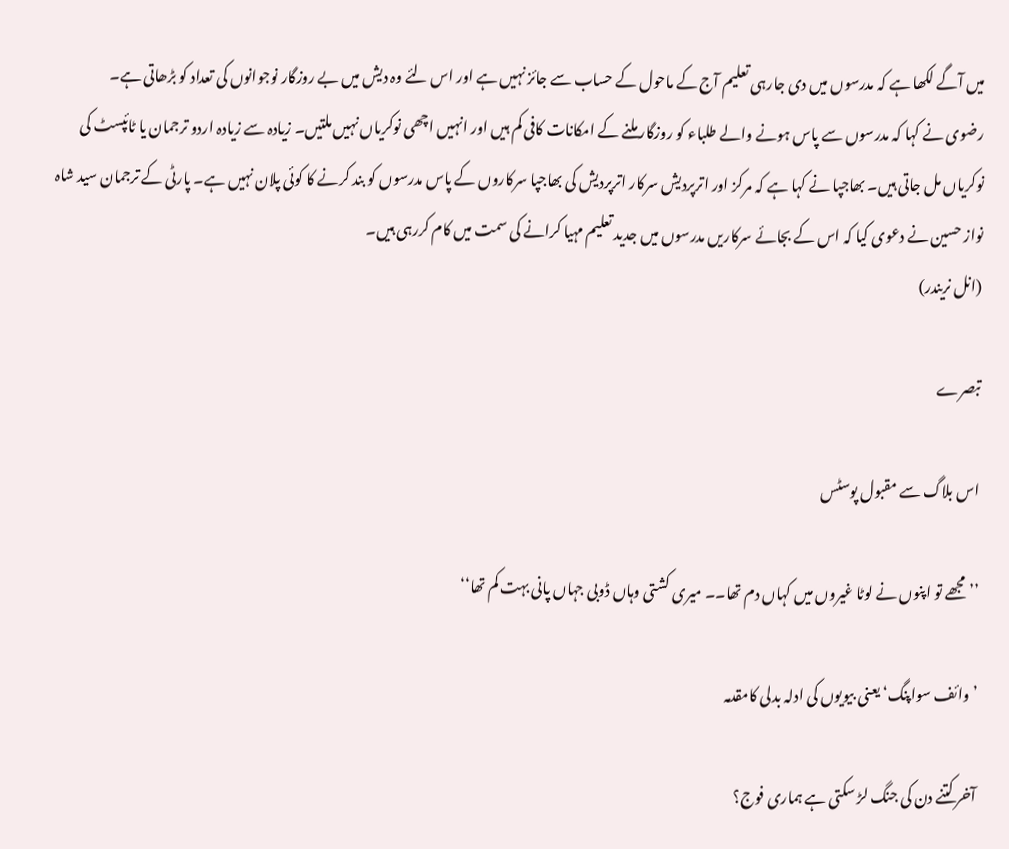میں آگے لکھا ہے کہ مدرسوں میں دی جارہی تعلیم آج کے ماحول کے حساب سے جائز نہیں ہے اور اس لئے وہ دیش میں بے روزگار نوجوانوں کی تعداد کو بڑھاتی ہے۔
رضوی نے کہا کہ مدرسوں سے پاس ہونے والے طلباء کو روزگار ملنے کے امکانات کافی کم ہیں اور انہیں اچھی نوکریاں نہیں ملتیں۔ زیادہ سے زیادہ اردو ترجمان یا ٹائپسٹ کی نوکریاں مل جاتی ہیں۔ بھاجپا نے کہا ہے کہ مرکز اور اترپردیش سرکار اترپردیش کی بھاجپا سرکاروں کے پاس مدرسوں کو بند کرنے کا کوئی پلان نہیں ہے۔ پارٹی کے ترجمان سید شاہ نواز حسین نے دعوی کیا کہ اس کے بجائے سرکاریں مدرسوں میں جدید تعلیم مہیا کرانے کی سمت میں کام کررہی ہیں۔
(انل نریندر)

تبصرے

اس بلاگ سے مقبول پوسٹس

’’مجھے تو اپنوں نے لوٹا غیروں میں کہاں دم تھا۔۔ میری کشتی وہاں ڈوبی جہاں پانی بہت کم تھا‘‘

’وائف سواپنگ‘ یعنی بیویوں کی ادلہ بدلی کامقدمہ

آخر کتنے دن کی جنگ لڑ سکتی ہے ہماری فوج؟